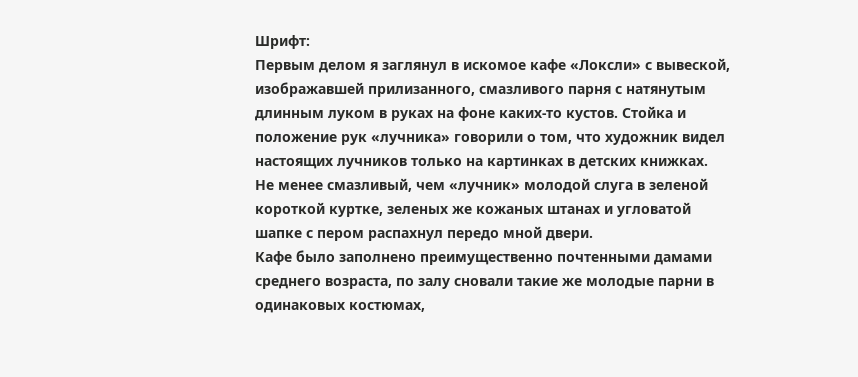Шрифт:
Первым делом я заглянул в искомое кафе «Локсли» с вывеской, изображавшей прилизанного, смазливого парня с натянутым длинным луком в руках на фоне каких-то кустов. Стойка и положение рук «лучника» говорили о том, что художник видел настоящих лучников только на картинках в детских книжках.
Не менее смазливый, чем «лучник» молодой слуга в зеленой короткой куртке, зеленых же кожаных штанах и угловатой шапке с пером распахнул передо мной двери.
Кафе было заполнено преимущественно почтенными дамами среднего возраста, по залу сновали такие же молодые парни в одинаковых костюмах,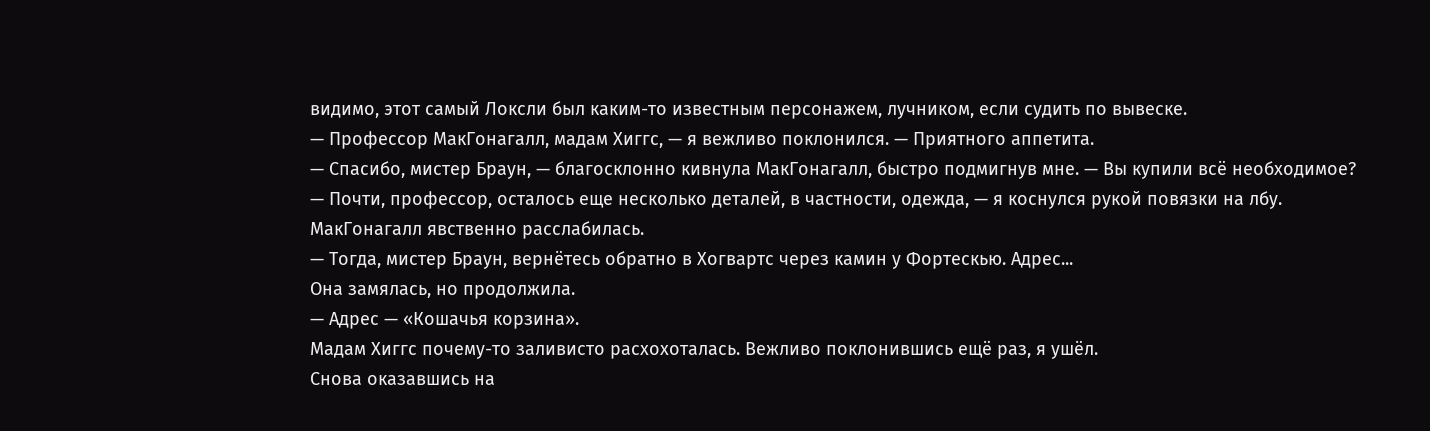видимо, этот самый Локсли был каким-то известным персонажем, лучником, если судить по вывеске.
— Профессор МакГонагалл, мадам Хиггс, — я вежливо поклонился. — Приятного аппетита.
— Спасибо, мистер Браун, — благосклонно кивнула МакГонагалл, быстро подмигнув мне. — Вы купили всё необходимое?
— Почти, профессор, осталось еще несколько деталей, в частности, одежда, — я коснулся рукой повязки на лбу.
МакГонагалл явственно расслабилась.
— Тогда, мистер Браун, вернётесь обратно в Хогвартс через камин у Фортескью. Адрес...
Она замялась, но продолжила.
— Адрес — «Кошачья корзина».
Мадам Хиггс почему-то заливисто расхохоталась. Вежливо поклонившись ещё раз, я ушёл.
Снова оказавшись на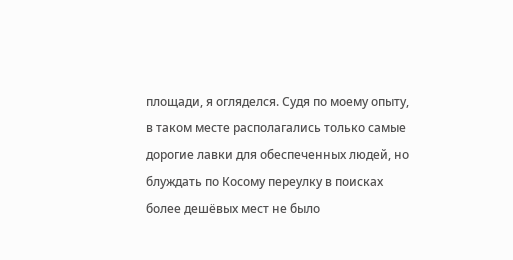площади, я огляделся. Судя по моему опыту, в таком месте располагались только самые дорогие лавки для обеспеченных людей, но блуждать по Косому переулку в поисках более дешёвых мест не было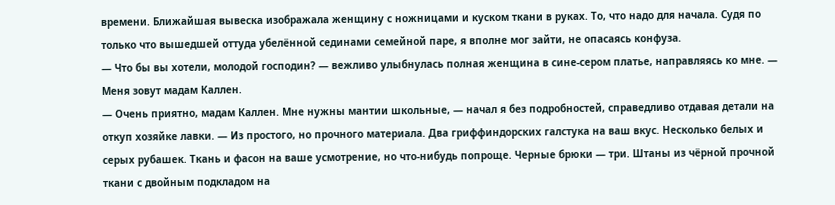времени. Ближайшая вывеска изображала женщину с ножницами и куском ткани в руках. То, что надо для начала. Судя по только что вышедшей оттуда убелённой сединами семейной паре, я вполне мог зайти, не опасаясь конфуза.
— Что бы вы хотели, молодой господин? — вежливо улыбнулась полная женщина в сине-сером платье, направляясь ко мне. — Меня зовут мадам Каллен.
— Очень приятно, мадам Каллен. Мне нужны мантии школьные, — начал я без подробностей, справедливо отдавая детали на откуп хозяйке лавки. — Из простого, но прочного материала. Два гриффиндорских галстука на ваш вкус. Несколько белых и серых рубашек. Ткань и фасон на ваше усмотрение, но что-нибудь попроще. Черные брюки — три. Штаны из чёрной прочной ткани с двойным подкладом на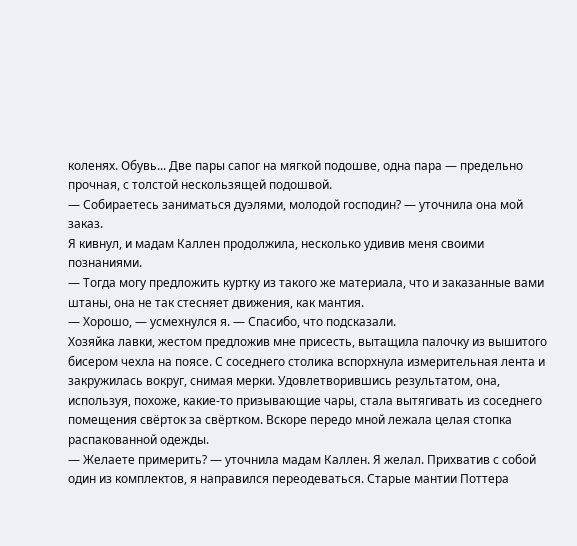коленях. Обувь... Две пары сапог на мягкой подошве, одна пара — предельно прочная, с толстой нескользящей подошвой.
— Собираетесь заниматься дуэлями, молодой господин? — уточнила она мой заказ.
Я кивнул, и мадам Каллен продолжила, несколько удивив меня своими познаниями.
— Тогда могу предложить куртку из такого же материала, что и заказанные вами штаны, она не так стесняет движения, как мантия.
— Хорошо, — усмехнулся я. — Спасибо, что подсказали.
Хозяйка лавки, жестом предложив мне присесть, вытащила палочку из вышитого бисером чехла на поясе. С соседнего столика вспорхнула измерительная лента и закружилась вокруг, снимая мерки. Удовлетворившись результатом, она, используя, похоже, какие-то призывающие чары, стала вытягивать из соседнего помещения свёрток за свёртком. Вскоре передо мной лежала целая стопка распакованной одежды.
— Желаете примерить? — уточнила мадам Каллен. Я желал. Прихватив с собой один из комплектов, я направился переодеваться. Старые мантии Поттера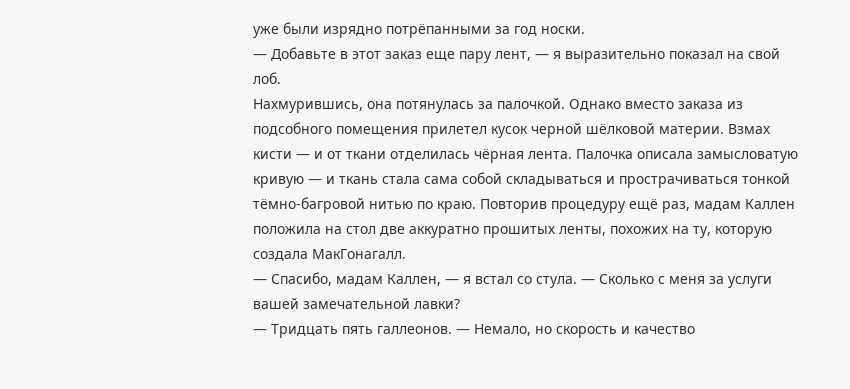уже были изрядно потрёпанными за год носки.
— Добавьте в этот заказ еще пару лент, — я выразительно показал на свой лоб.
Нахмурившись, она потянулась за палочкой. Однако вместо заказа из подсобного помещения прилетел кусок черной шёлковой материи. Взмах кисти — и от ткани отделилась чёрная лента. Палочка описала замысловатую кривую — и ткань стала сама собой складываться и прострачиваться тонкой тёмно-багровой нитью по краю. Повторив процедуру ещё раз, мадам Каллен положила на стол две аккуратно прошитых ленты, похожих на ту, которую создала МакГонагалл.
— Спасибо, мадам Каллен, — я встал со стула. — Сколько с меня за услуги вашей замечательной лавки?
— Тридцать пять галлеонов. — Немало, но скорость и качество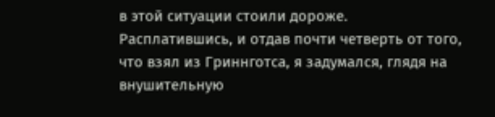в этой ситуации стоили дороже.
Расплатившись, и отдав почти четверть от того, что взял из Гриннготса, я задумался, глядя на внушительную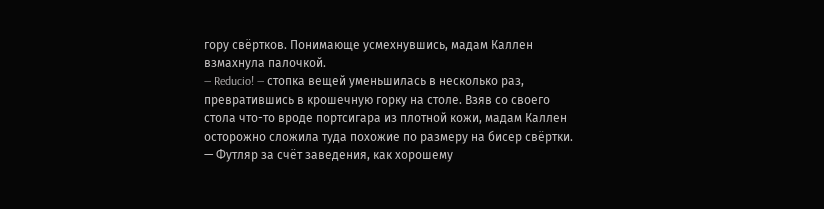гору свёртков. Понимающе усмехнувшись, мадам Каллен взмахнула палочкой.
— Reducio! — стопка вещей уменьшилась в несколько раз, превратившись в крошечную горку на столе. Взяв со своего стола что-то вроде портсигара из плотной кожи, мадам Каллен осторожно сложила туда похожие по размеру на бисер свёртки. — Футляр за счёт заведения, как хорошему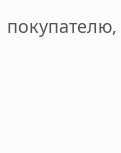покупателю,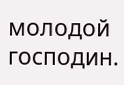молодой господин.